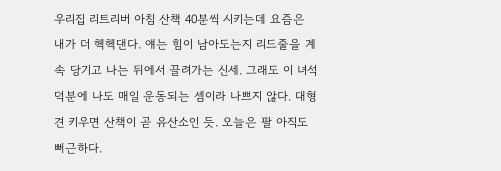우리집 리트리버 아침 산책 40분씩 시키는데 요즘은 내가 더 헥헥댄다. 얘는 힘이 남아도는지 리드줄을 계속 당기고 나는 뒤에서 끌려가는 신세. 그래도 이 녀석 덕분에 나도 매일 운동되는 셈이라 나쁘지 않다. 대형견 키우면 산책이 곧 유산소인 듯. 오늘은 팔 아직도 뻐근하다.